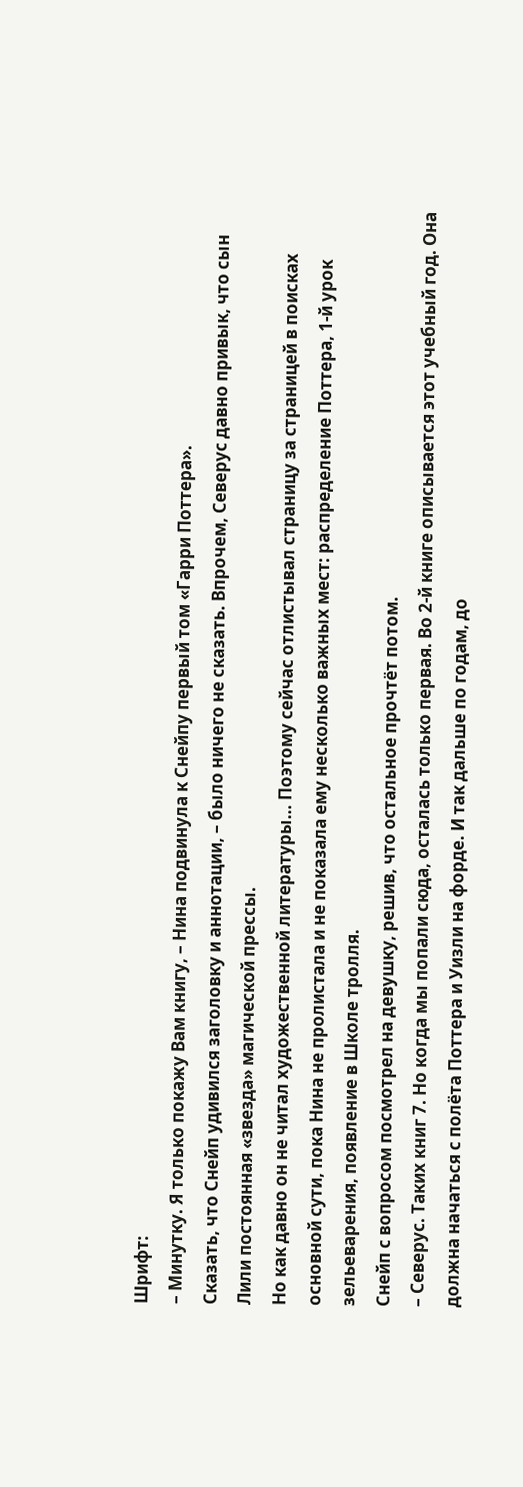Шрифт:
– Минутку. Я только покажу Вам книгу, – Нина подвинула к Снейпу первый том «Гарри Поттера».
Сказать, что Снейп удивился заголовку и аннотации, – было ничего не сказать. Впрочем, Северус давно привык, что сын Лили постоянная «звезда» магической прессы.
Но как давно он не читал художественной литературы… Поэтому сейчас отлистывал страницу за страницей в поисках основной сути, пока Нина не пролистала и не показала ему несколько важных мест: распределение Поттера, 1-й урок зельеварения, появление в Школе тролля.
Снейп с вопросом посмотрел на девушку, решив, что остальное прочтёт потом.
– Северус. Таких книг 7. Но когда мы попали сюда, осталась только первая. Во 2-й книге описывается этот учебный год. Она должна начаться с полёта Поттера и Уизли на форде. И так дальше по годам, до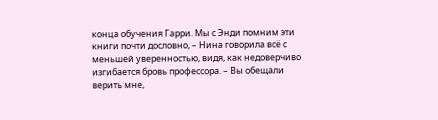конца обучения Гарри. Мы с Энди помним эти книги почти дословно, – Нина говорила всё с меньшей уверенностью, видя, как недоверчиво изгибается бровь профессора. – Вы обещали верить мне,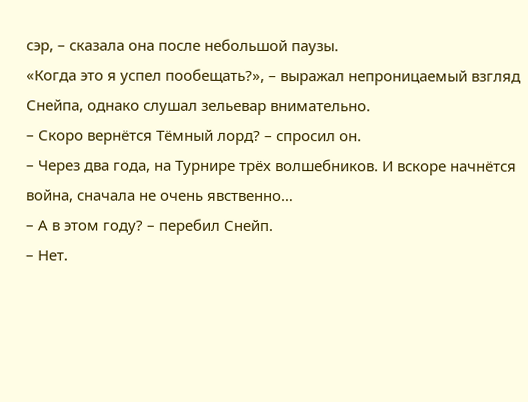сэр, – сказала она после небольшой паузы.
«Когда это я успел пообещать?», – выражал непроницаемый взгляд Снейпа, однако слушал зельевар внимательно.
– Скоро вернётся Тёмный лорд? – спросил он.
– Через два года, на Турнире трёх волшебников. И вскоре начнётся война, сначала не очень явственно…
– А в этом году? – перебил Снейп.
– Нет.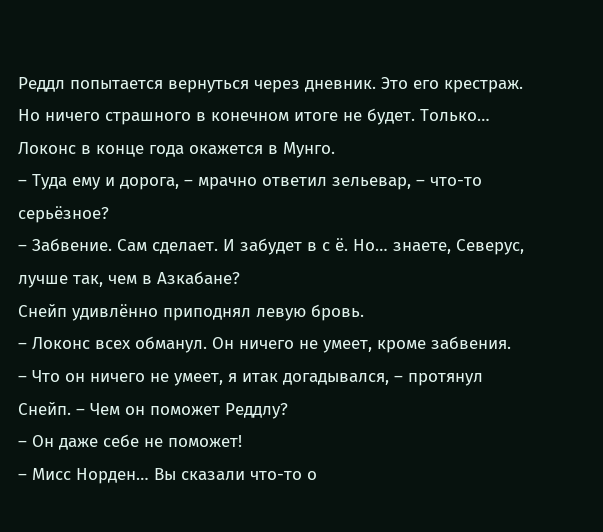Реддл попытается вернуться через дневник. Это его крестраж. Но ничего страшного в конечном итоге не будет. Только… Локонс в конце года окажется в Мунго.
– Туда ему и дорога, – мрачно ответил зельевар, – что-то серьёзное?
– Забвение. Сам сделает. И забудет в с ё. Но… знаете, Северус, лучше так, чем в Азкабане?
Снейп удивлённо приподнял левую бровь.
– Локонс всех обманул. Он ничего не умеет, кроме забвения.
– Что он ничего не умеет, я итак догадывался, – протянул Снейп. – Чем он поможет Реддлу?
– Он даже себе не поможет!
– Мисс Норден… Вы сказали что-то о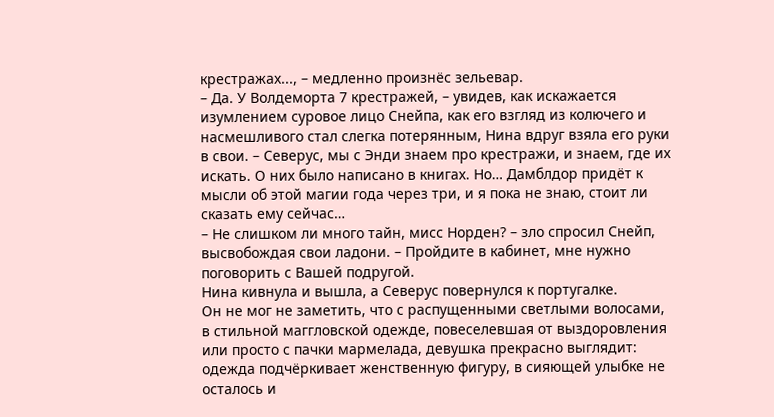крестражах..., – медленно произнёс зельевар.
– Да. У Волдеморта 7 крестражей, – увидев, как искажается изумлением суровое лицо Снейпа, как его взгляд из колючего и насмешливого стал слегка потерянным, Нина вдруг взяла его руки в свои. – Северус, мы с Энди знаем про крестражи, и знаем, где их искать. О них было написано в книгах. Но… Дамблдор придёт к мысли об этой магии года через три, и я пока не знаю, стоит ли сказать ему сейчас…
– Не слишком ли много тайн, мисс Норден? – зло спросил Снейп, высвобождая свои ладони. – Пройдите в кабинет, мне нужно поговорить с Вашей подругой.
Нина кивнула и вышла, а Северус повернулся к португалке.
Он не мог не заметить, что с распущенными светлыми волосами, в стильной маггловской одежде, повеселевшая от выздоровления или просто с пачки мармелада, девушка прекрасно выглядит: одежда подчёркивает женственную фигуру, в сияющей улыбке не осталось и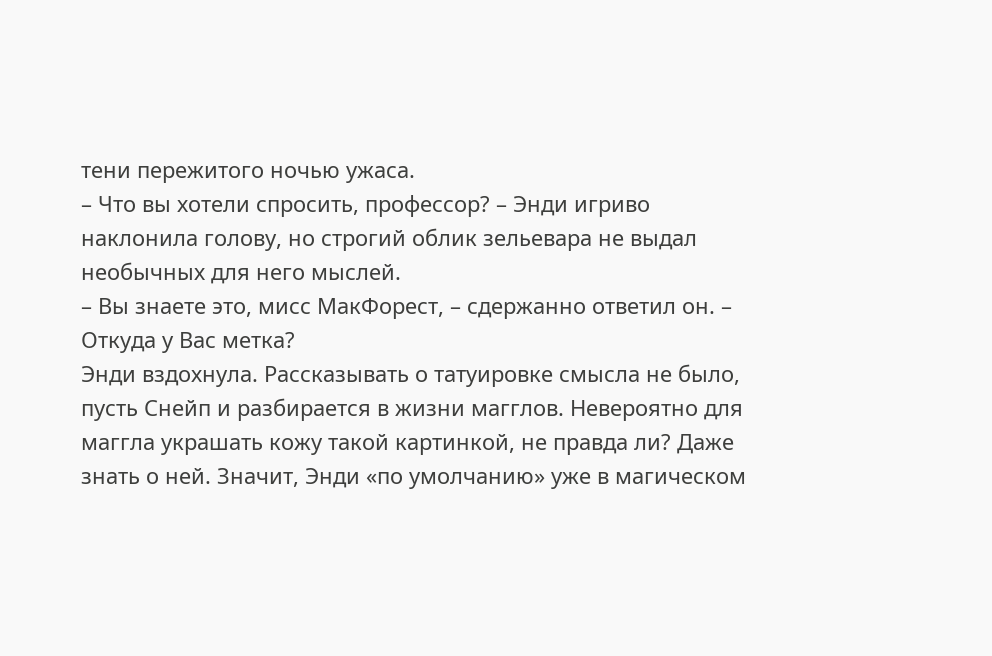тени пережитого ночью ужаса.
– Что вы хотели спросить, профессор? – Энди игриво наклонила голову, но строгий облик зельевара не выдал необычных для него мыслей.
– Вы знаете это, мисс МакФорест, – сдержанно ответил он. – Откуда у Вас метка?
Энди вздохнула. Рассказывать о татуировке смысла не было, пусть Снейп и разбирается в жизни магглов. Невероятно для маггла украшать кожу такой картинкой, не правда ли? Даже знать о ней. Значит, Энди «по умолчанию» уже в магическом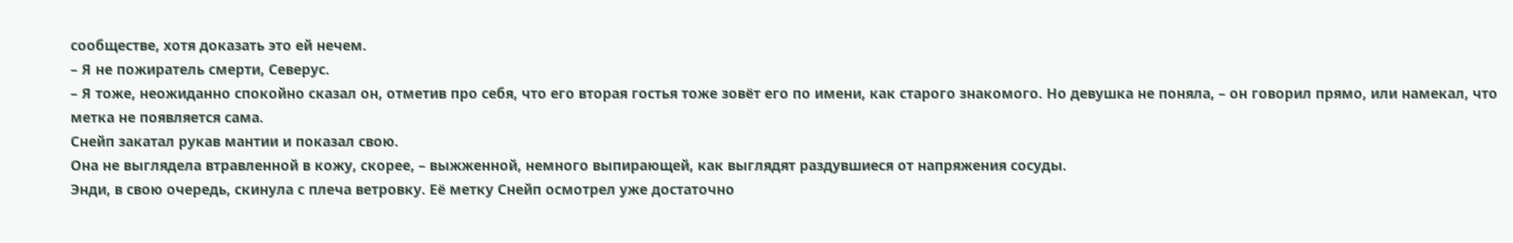сообществе, хотя доказать это ей нечем.
– Я не пожиратель смерти, Северус.
– Я тоже, неожиданно спокойно сказал он, отметив про себя, что его вторая гостья тоже зовёт его по имени, как старого знакомого. Но девушка не поняла, – он говорил прямо, или намекал, что метка не появляется сама.
Снейп закатал рукав мантии и показал свою.
Она не выглядела втравленной в кожу, скорее, – выжженной, немного выпирающей, как выглядят раздувшиеся от напряжения сосуды.
Энди, в свою очередь, скинула с плеча ветровку. Её метку Снейп осмотрел уже достаточно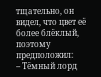тщательно, он видел, что цвет её более блёклый, поэтому предположил:
– Тёмный лорд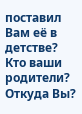поставил Вам её в детстве? Кто ваши родители? Откуда Вы?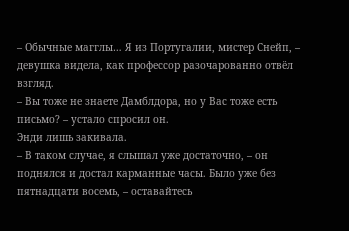– Обычные магглы… Я из Португалии, мистер Снейп, – девушка видела, как профессор разочарованно отвёл взгляд.
– Вы тоже не знаете Дамблдора, но у Вас тоже есть письмо? – устало спросил он.
Энди лишь закивала.
– В таком случае, я слышал уже достаточно, – он поднялся и достал карманные часы. Было уже без пятнадцати восемь, – оставайтесь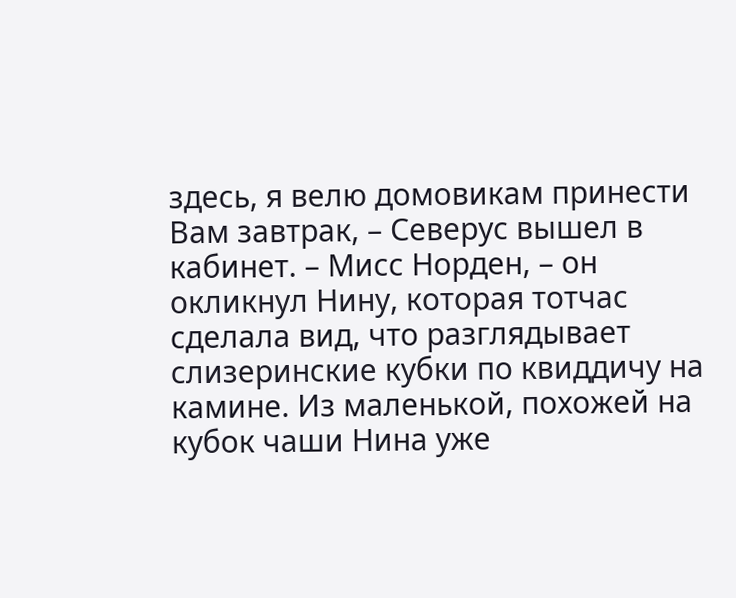здесь, я велю домовикам принести Вам завтрак, – Северус вышел в кабинет. – Мисс Норден, – он окликнул Нину, которая тотчас сделала вид, что разглядывает слизеринские кубки по квиддичу на камине. Из маленькой, похожей на кубок чаши Нина уже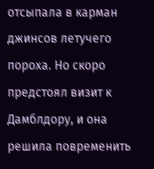отсыпала в карман джинсов летучего пороха. Но скоро предстоял визит к Дамблдору, и она решила повременить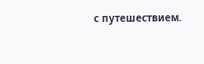с путешествием.